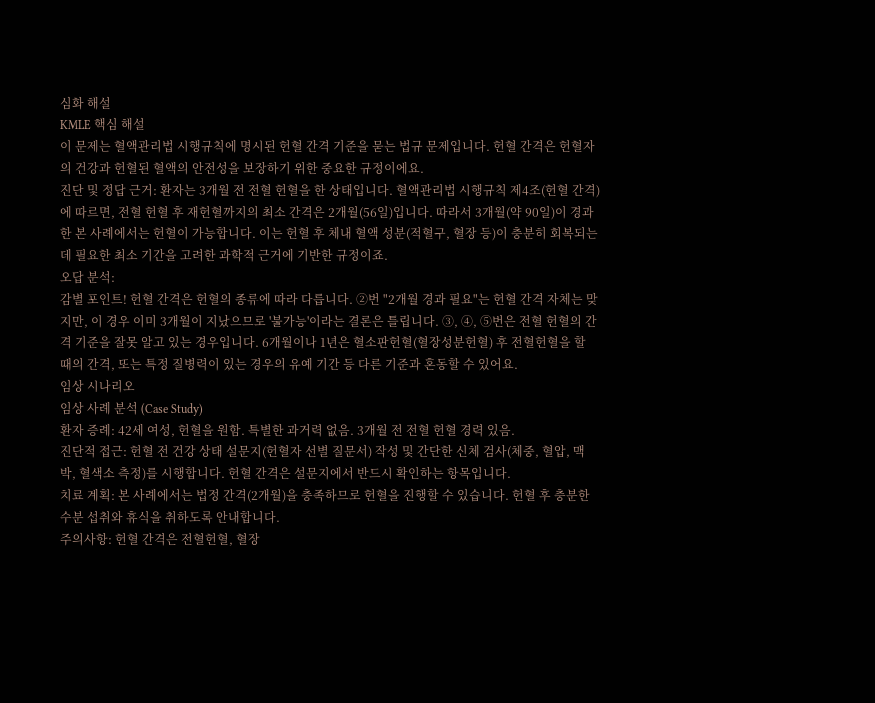심화 해설
KMLE 핵심 해설
이 문제는 혈액관리법 시행규칙에 명시된 헌혈 간격 기준을 묻는 법규 문제입니다. 헌혈 간격은 헌혈자의 건강과 헌혈된 혈액의 안전성을 보장하기 위한 중요한 규정이에요.
진단 및 정답 근거: 환자는 3개월 전 전혈 헌혈을 한 상태입니다. 혈액관리법 시행규칙 제4조(헌혈 간격)에 따르면, 전혈 헌혈 후 재헌혈까지의 최소 간격은 2개월(56일)입니다. 따라서 3개월(약 90일)이 경과한 본 사례에서는 헌혈이 가능합니다. 이는 헌혈 후 체내 혈액 성분(적혈구, 혈장 등)이 충분히 회복되는 데 필요한 최소 기간을 고려한 과학적 근거에 기반한 규정이죠.
오답 분석:
감별 포인트! 헌혈 간격은 헌혈의 종류에 따라 다릅니다. ②번 "2개월 경과 필요"는 헌혈 간격 자체는 맞지만, 이 경우 이미 3개월이 지났으므로 '불가능'이라는 결론은 틀립니다. ③, ④, ⑤번은 전혈 헌혈의 간격 기준을 잘못 알고 있는 경우입니다. 6개월이나 1년은 혈소판헌혈(혈장성분헌혈) 후 전혈헌혈을 할 때의 간격, 또는 특정 질병력이 있는 경우의 유예 기간 등 다른 기준과 혼동할 수 있어요.
임상 시나리오
임상 사례 분석 (Case Study)
환자 증례: 42세 여성, 헌혈을 원함. 특별한 과거력 없음. 3개월 전 전혈 헌혈 경력 있음.
진단적 접근: 헌혈 전 건강 상태 설문지(헌혈자 선별 질문서) 작성 및 간단한 신체 검사(체중, 혈압, 맥박, 혈색소 측정)를 시행합니다. 헌혈 간격은 설문지에서 반드시 확인하는 항목입니다.
치료 계획: 본 사례에서는 법정 간격(2개월)을 충족하므로 헌혈을 진행할 수 있습니다. 헌혈 후 충분한 수분 섭취와 휴식을 취하도록 안내합니다.
주의사항: 헌혈 간격은 전혈헌혈, 혈장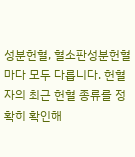성분헌혈, 혈소판성분헌혈마다 모두 다릅니다. 헌혈자의 최근 헌혈 종류를 정확히 확인해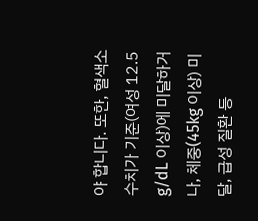야 합니다. 또한, 혈색소 수치가 기준(여성 12.5 g/dL 이상)에 미달하거나, 체중(45kg 이상) 미달, 급성 질환 등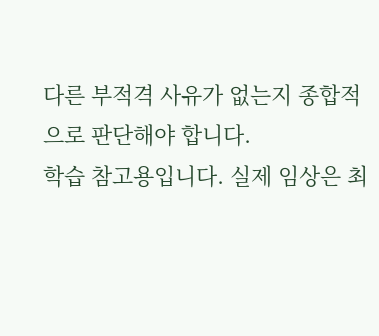다른 부적격 사유가 없는지 종합적으로 판단해야 합니다.
학습 참고용입니다. 실제 임상은 최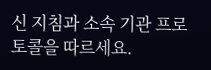신 지침과 소속 기관 프로토콜을 따르세요.